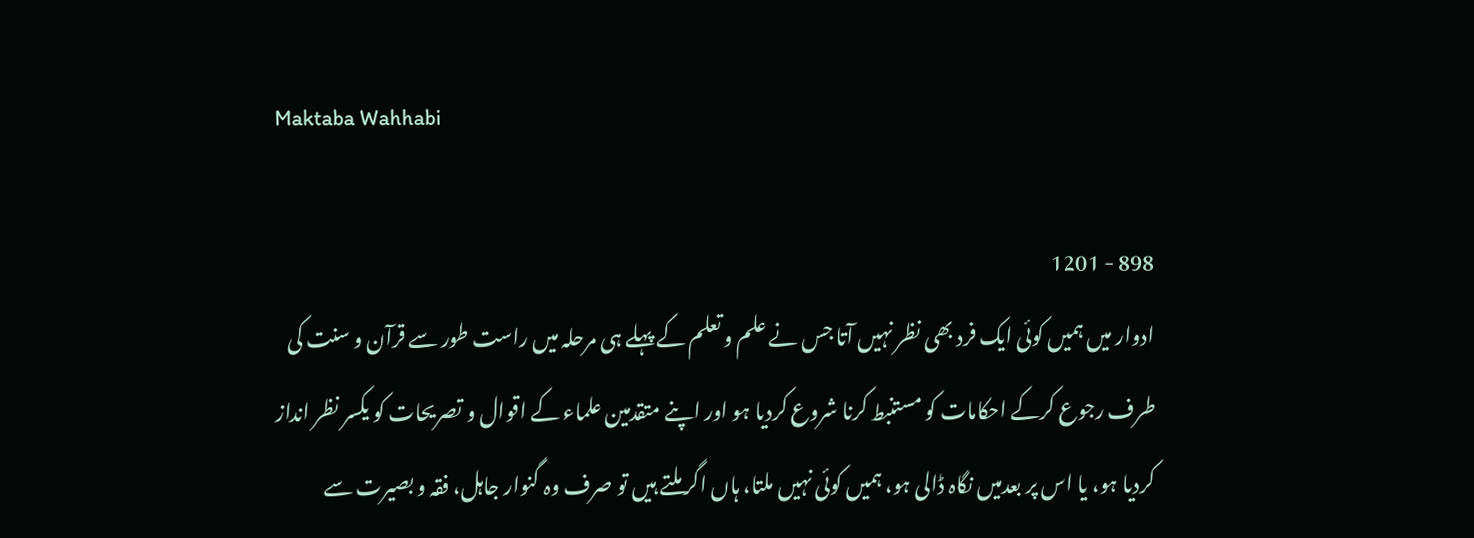Maktaba Wahhabi

898 - 1201
ادوار میں ہمیں کوئی ایک فرد بھی نظر نہیں آتا جس نے علم و تعلم کے پہلے ہی مرحلہ میں راست طور سے قرآن و سنت کی طرف رجوع کرکے احکامات کو مستنبط کرنا شروع کردیا ہو اور اپنے متقدمین علماء کے اقوال و تصریحات کو یکسر نظر انداز کردیا ہو، یا اس پر بعدمیں نگاہ ڈالی ہو، ہمیں کوئی نہیں ملتا، ہاں اگر ملتے ہیں تو صرف وہ گنوار جاہل، فقہ و بصیرت سے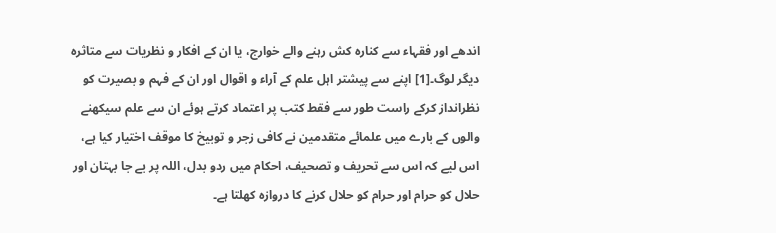اندھے اور فقہاء سے کنارہ کش رہنے والے خوارج، یا ان کے افکار و نظریات سے متاثرہ دیگر لوگ۔[1] اپنے سے پیشتر اہل علم کے آراء و اقوال اور ان کے فہم و بصیرت کو نظرانداز کرکے راست طور سے فقط کتب پر اعتماد کرتے ہوئے ان سے علم سیکھنے والوں کے بارے میں علمائے متقدمین نے کافی زجر و توبیخ کا موقف اختیار کیا ہے، اس لیے کہ اس سے تحریف و تصحیف، احکام میں ردو بدل، اللہ پر بے جا بہتان اور حلال کو حرام اور حرام کو حلال کرنے کا دروازہ کھلتا ہے۔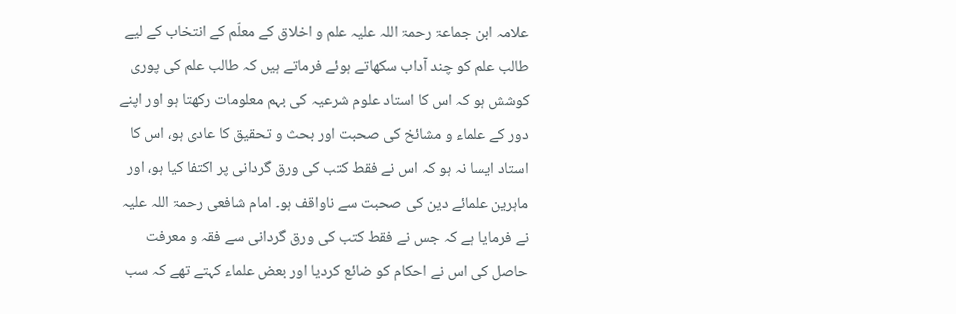علامہ ابن جماعۃ رحمۃ اللہ علیہ علم و اخلاق کے معلّم کے انتخاب کے لیے طالب علم کو چند آداب سکھاتے ہوئے فرماتے ہیں کہ طالب علم کی پوری کوشش ہو کہ اس کا استاد علوم شرعیہ کی بہم معلومات رکھتا ہو اور اپنے دور کے علماء و مشائخ کی صحبت اور بحث و تحقیق کا عادی ہو، اس کا استاد ایسا نہ ہو کہ اس نے فقط کتب کی ورق گردانی پر اکتفا کیا ہو، اور ماہرین علمائے دین کی صحبت سے ناواقف ہو۔ امام شافعی رحمۃ اللہ علیہ نے فرمایا ہے کہ جس نے فقط کتب کی ورق گردانی سے فقہ و معرفت حاصل کی اس نے احکام کو ضائع کردیا اور بعض علماء کہتے تھے کہ سب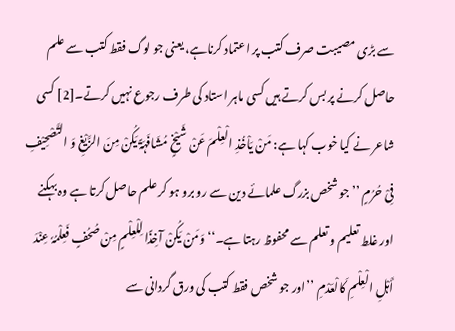سے بڑی مصیبت صرف کتب پر اعتماد کرناہے، یعنی جو لوگ فقط کتب سے علم حاصل کرنے پر بس کرتے ہیں کسی ماہر استاد کی طرف رجوع نہیں کرتے۔[2] کسی شاعر نے کیا خوب کہا ہے: مَنْ یَاْخُذِ الْعِلْمَ عَنْ شَیْخٍ مُشَافَہَۃً یَکُنْ مِنَ الزَّیْغِ وَ التَّصْحِیْفِ فِیْ حُرُمٍ ’’جو شخص بزرگ علمائے دین سے رو برو ہو کر علم حاصل کرتا ہے وہ بہکنے اور غلط تعلیم و تعلم سے محفوظ رہتا ہے۔‘‘ وَمَنْ یَکُنْ آخِذًا لِلْعِلْمٍ مِنْ صُحُفٍ فَعِلْمُہٗ عِنْدَ أَہْلِ الْعِلْمِ کَالْعَدْمِ ’’اور جو شخص فقط کتب کی ورق گردانی سے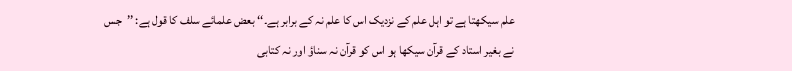علم سیکھتا ہے تو اہل علم کے نزدیک اس کا علم نہ کے برابر ہے۔‘‘ بعض علمائے سلف کا قول ہے: ’’جس نے بغیر استاد کے قرآن سیکھا ہو اس کو قرآن نہ سناؤ اور نہ کتابی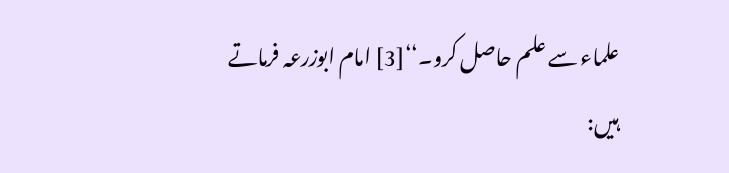علماء سے علم حاصل کرو۔‘‘[3] امام ابوزرعہ فرماتے ہیں: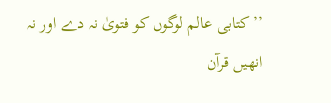’’کتابی عالم لوگوں کو فتویٰ نہ دے اور نہ انھیں قرآن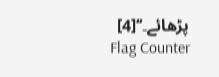پڑھائے۔‘‘[4]
Flag Counter